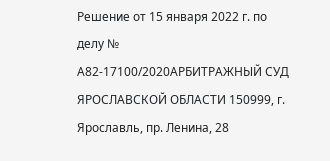Решение от 15 января 2022 г. по делу № А82-17100/2020АРБИТРАЖНЫЙ СУД ЯРОСЛАВСКОЙ ОБЛАСТИ 150999, г. Ярославль, пр. Ленина, 28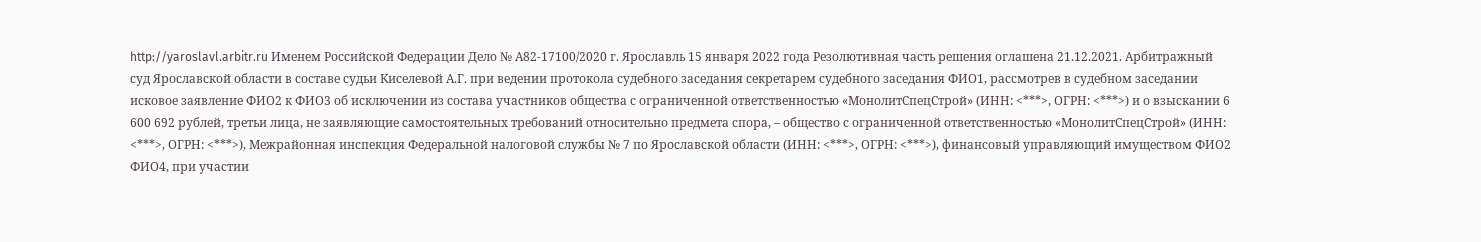http://yaroslavl.arbitr.ru Именем Российской Федерации Дело № А82-17100/2020 г. Ярославль 15 января 2022 года Резолютивная часть решения оглашена 21.12.2021. Арбитражный суд Ярославской области в составе судьи Киселевой А.Г. при ведении протокола судебного заседания секретарем судебного заседания ФИО1, рассмотрев в судебном заседании исковое заявление ФИО2 к ФИО3 об исключении из состава участников общества с ограниченной ответственностью «МонолитСпецСтрой» (ИНН: <***>, ОГРН: <***>) и о взыскании 6 600 692 рублей, третьи лица, не заявляющие самостоятельных требований относительно предмета спора, – общество с ограниченной ответственностью «МонолитСпецСтрой» (ИНН: <***>, ОГРН: <***>), Межрайонная инспекция Федеральной налоговой службы № 7 по Ярославской области (ИНН: <***>, ОГРН: <***>), финансовый управляющий имуществом ФИО2 ФИО4, при участии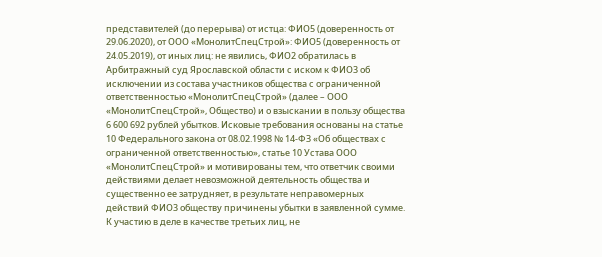представителей (до перерыва) от истца: ФИО5 (доверенность от 29.06.2020), от ООО «МонолитСпецСтрой»: ФИО5 (доверенность от 24.05.2019), от иных лиц: не явились, ФИО2 обратилась в Арбитражный суд Ярославской области с иском к ФИО3 об исключении из состава участников общества с ограниченной ответственностью «МонолитСпецСтрой» (далее – ООО «МонолитСпецСтрой», Общество) и о взыскании в пользу общества 6 600 692 рублей убытков. Исковые требования основаны на статье 10 Федерального закона от 08.02.1998 № 14-ФЗ «Об обществах с ограниченной ответственностью», статье 10 Устава ООО «МонолитСпецСтрой» и мотивированы тем, что ответчик своими действиями делает невозможной деятельность общества и существенно ее затрудняет, в результате неправомерных действий ФИО3 обществу причинены убытки в заявленной сумме. К участию в деле в качестве третьих лиц, не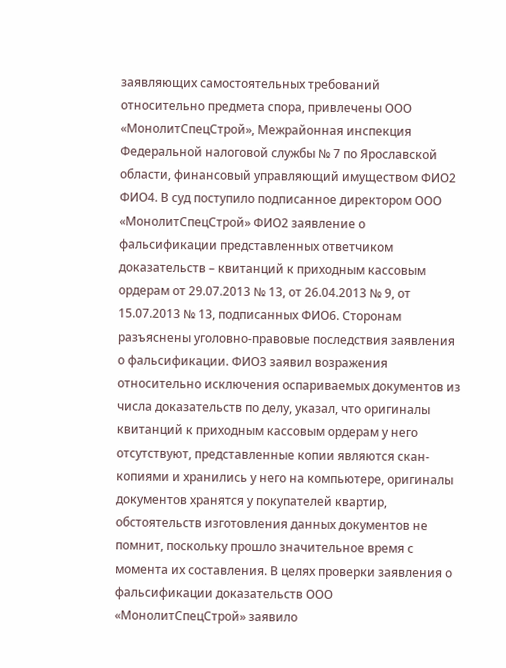заявляющих самостоятельных требований относительно предмета спора, привлечены ООО «МонолитСпецСтрой», Межрайонная инспекция Федеральной налоговой службы № 7 по Ярославской области, финансовый управляющий имуществом ФИО2 ФИО4. В суд поступило подписанное директором ООО «МонолитСпецСтрой» ФИО2 заявление о фальсификации представленных ответчиком доказательств – квитанций к приходным кассовым ордерам от 29.07.2013 № 13, от 26.04.2013 № 9, от 15.07.2013 № 13, подписанных ФИО6. Сторонам разъяснены уголовно-правовые последствия заявления о фальсификации. ФИО3 заявил возражения относительно исключения оспариваемых документов из числа доказательств по делу, указал, что оригиналы квитанций к приходным кассовым ордерам у него отсутствуют, представленные копии являются скан-копиями и хранились у него на компьютере, оригиналы документов хранятся у покупателей квартир, обстоятельств изготовления данных документов не помнит, поскольку прошло значительное время с момента их составления. В целях проверки заявления о фальсификации доказательств ООО «МонолитСпецСтрой» заявило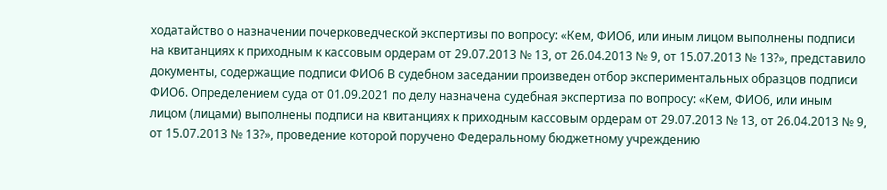ходатайство о назначении почерковедческой экспертизы по вопросу: «Кем, ФИО6, или иным лицом выполнены подписи на квитанциях к приходным к кассовым ордерам от 29.07.2013 № 13, от 26.04.2013 № 9, от 15.07.2013 № 13?», представило документы, содержащие подписи ФИО6 В судебном заседании произведен отбор экспериментальных образцов подписи ФИО6. Определением суда от 01.09.2021 по делу назначена судебная экспертиза по вопросу: «Кем, ФИО6, или иным лицом (лицами) выполнены подписи на квитанциях к приходным кассовым ордерам от 29.07.2013 № 13, от 26.04.2013 № 9, от 15.07.2013 № 13?», проведение которой поручено Федеральному бюджетному учреждению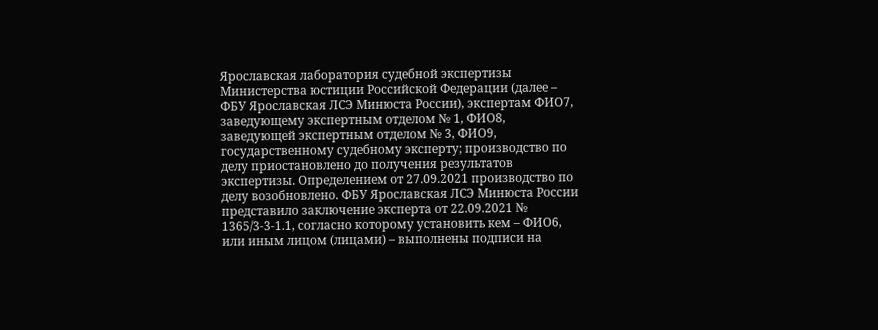Ярославская лаборатория судебной экспертизы Министерства юстиции Российской Федерации (далее – ФБУ Ярославская ЛСЭ Минюста России), экспертам ФИО7, заведующему экспертным отделом № 1, ФИО8, заведующей экспертным отделом № 3, ФИО9, государственному судебному эксперту; производство по делу приостановлено до получения результатов экспертизы. Определением от 27.09.2021 производство по делу возобновлено. ФБУ Ярославская ЛСЭ Минюста России представило заключение эксперта от 22.09.2021 № 1365/3-3-1.1, согласно которому установить кем – ФИО6, или иным лицом (лицами) – выполнены подписи на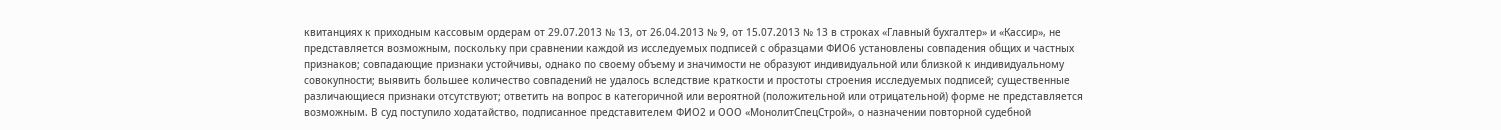квитанциях к приходным кассовым ордерам от 29.07.2013 № 13, от 26.04.2013 № 9, от 15.07.2013 № 13 в строках «Главный бухгалтер» и «Кассир», не представляется возможным, поскольку при сравнении каждой из исследуемых подписей с образцами ФИО6 установлены совпадения общих и частных признаков; совпадающие признаки устойчивы, однако по своему объему и значимости не образуют индивидуальной или близкой к индивидуальному совокупности; выявить большее количество совпадений не удалось вследствие краткости и простоты строения исследуемых подписей; существенные различающиеся признаки отсутствуют; ответить на вопрос в категоричной или вероятной (положительной или отрицательной) форме не представляется возможным. В суд поступило ходатайство, подписанное представителем ФИО2 и ООО «МонолитСпецСтрой», о назначении повторной судебной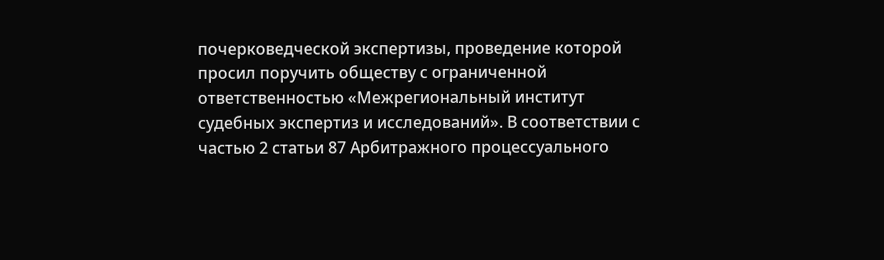почерковедческой экспертизы, проведение которой просил поручить обществу с ограниченной ответственностью «Межрегиональный институт судебных экспертиз и исследований». В соответствии с частью 2 статьи 87 Арбитражного процессуального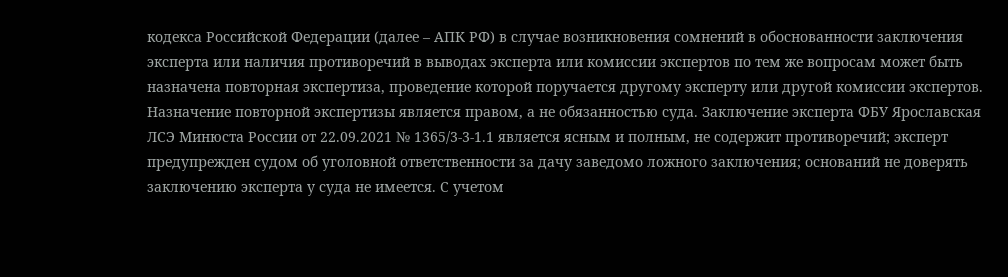кодекса Российской Федерации (далее – АПК РФ) в случае возникновения сомнений в обоснованности заключения эксперта или наличия противоречий в выводах эксперта или комиссии экспертов по тем же вопросам может быть назначена повторная экспертиза, проведение которой поручается другому эксперту или другой комиссии экспертов. Назначение повторной экспертизы является правом, а не обязанностью суда. Заключение эксперта ФБУ Ярославская ЛСЭ Минюста России от 22.09.2021 № 1365/3-3-1.1 является ясным и полным, не содержит противоречий; эксперт предупрежден судом об уголовной ответственности за дачу заведомо ложного заключения; оснований не доверять заключению эксперта у суда не имеется. С учетом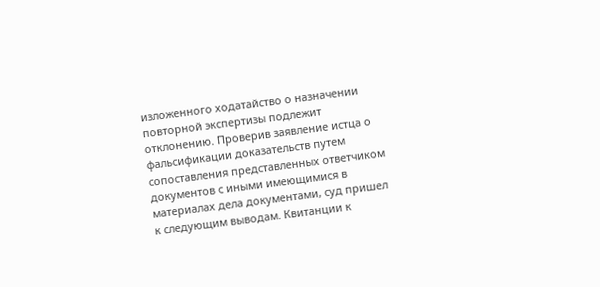изложенного ходатайство о назначении повторной экспертизы подлежит отклонению. Проверив заявление истца о фальсификации доказательств путем сопоставления представленных ответчиком документов с иными имеющимися в материалах дела документами, суд пришел к следующим выводам. Квитанции к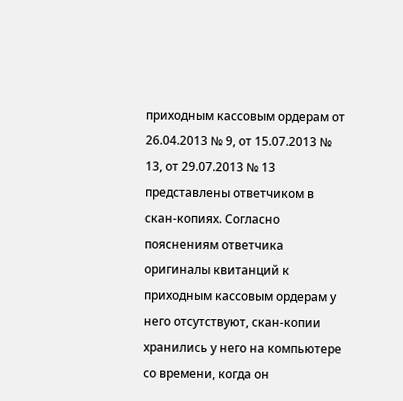приходным кассовым ордерам от 26.04.2013 № 9, от 15.07.2013 № 13, от 29.07.2013 № 13 представлены ответчиком в скан-копиях. Согласно пояснениям ответчика оригиналы квитанций к приходным кассовым ордерам у него отсутствуют, скан-копии хранились у него на компьютере со времени, когда он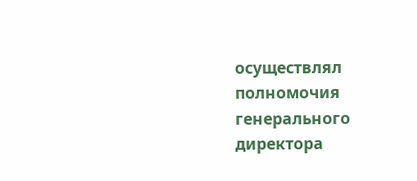осуществлял полномочия генерального директора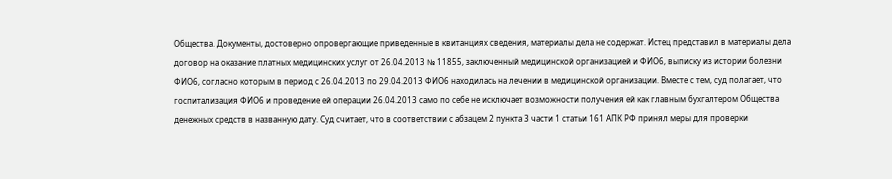Общества. Документы, достоверно опровергающие приведенные в квитанциях сведения, материалы дела не содержат. Истец представил в материалы дела договор на оказание платных медицинских услуг от 26.04.2013 № 11855, заключенный медицинской организацией и ФИО6, выписку из истории болезни ФИО6, согласно которым в период с 26.04.2013 по 29.04.2013 ФИО6 находилась на лечении в медицинской организации. Вместе с тем, суд полагает, что госпитализация ФИО6 и проведение ей операции 26.04.2013 само по себе не исключает возможности получения ей как главным бухгалтером Общества денежных средств в названную дату. Суд считает, что в соответствии с абзацем 2 пункта 3 части 1 статьи 161 АПК РФ принял меры для проверки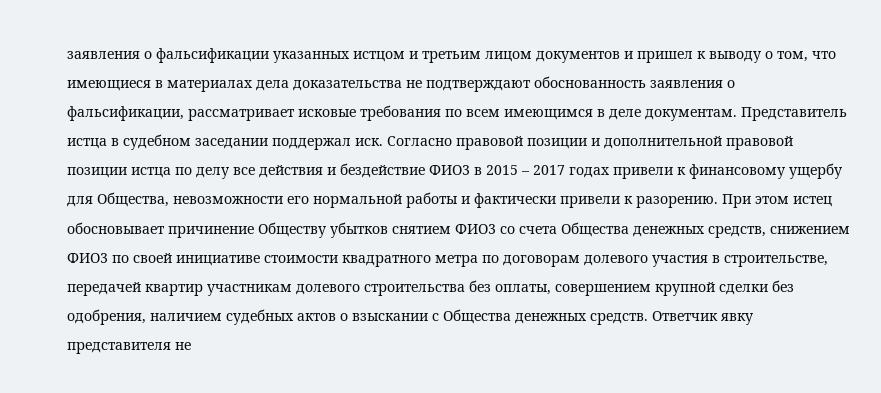заявления о фальсификации указанных истцом и третьим лицом документов и пришел к выводу о том, что имеющиеся в материалах дела доказательства не подтверждают обоснованность заявления о фальсификации, рассматривает исковые требования по всем имеющимся в деле документам. Представитель истца в судебном заседании поддержал иск. Согласно правовой позиции и дополнительной правовой позиции истца по делу все действия и бездействие ФИО3 в 2015 – 2017 годах привели к финансовому ущербу для Общества, невозможности его нормальной работы и фактически привели к разорению. При этом истец обосновывает причинение Обществу убытков снятием ФИО3 со счета Общества денежных средств, снижением ФИО3 по своей инициативе стоимости квадратного метра по договорам долевого участия в строительстве, передачей квартир участникам долевого строительства без оплаты, совершением крупной сделки без одобрения, наличием судебных актов о взыскании с Общества денежных средств. Ответчик явку представителя не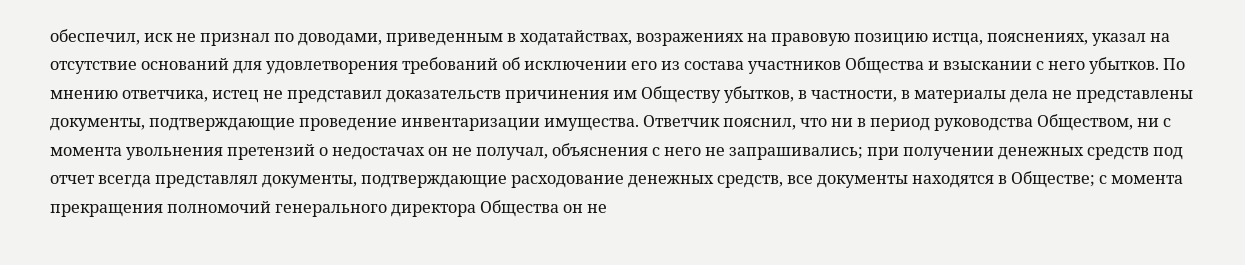обеспечил, иск не признал по доводами, приведенным в ходатайствах, возражениях на правовую позицию истца, пояснениях, указал на отсутствие оснований для удовлетворения требований об исключении его из состава участников Общества и взыскании с него убытков. По мнению ответчика, истец не представил доказательств причинения им Обществу убытков, в частности, в материалы дела не представлены документы, подтверждающие проведение инвентаризации имущества. Ответчик пояснил, что ни в период руководства Обществом, ни с момента увольнения претензий о недостачах он не получал, объяснения с него не запрашивались; при получении денежных средств под отчет всегда представлял документы, подтверждающие расходование денежных средств, все документы находятся в Обществе; с момента прекращения полномочий генерального директора Общества он не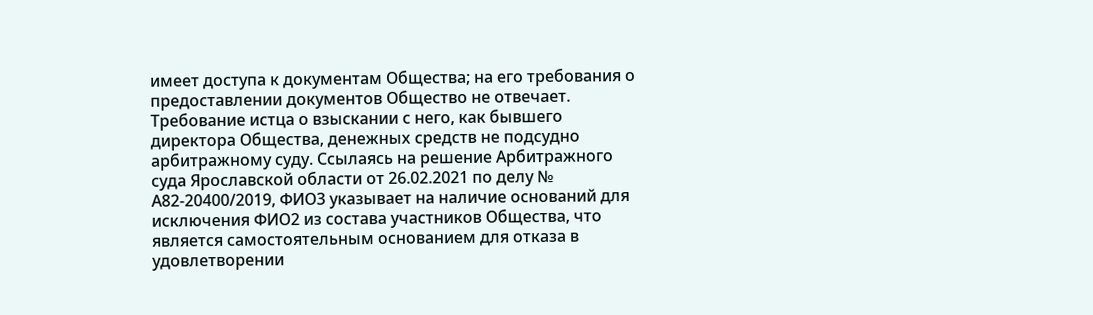имеет доступа к документам Общества; на его требования о предоставлении документов Общество не отвечает. Требование истца о взыскании с него, как бывшего директора Общества, денежных средств не подсудно арбитражному суду. Ссылаясь на решение Арбитражного суда Ярославской области от 26.02.2021 по делу № А82-20400/2019, ФИО3 указывает на наличие оснований для исключения ФИО2 из состава участников Общества, что является самостоятельным основанием для отказа в удовлетворении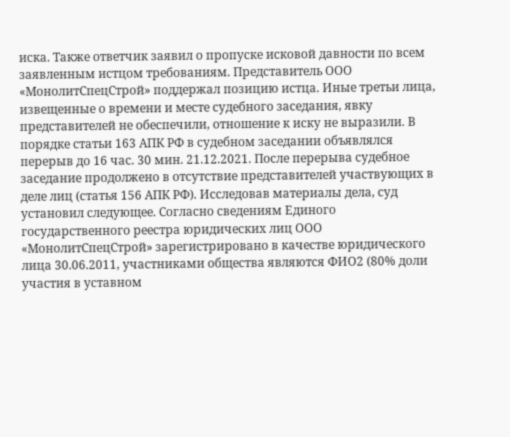иска. Также ответчик заявил о пропуске исковой давности по всем заявленным истцом требованиям. Представитель ООО «МонолитСпецСтрой» поддержал позицию истца. Иные третьи лица, извещенные о времени и месте судебного заседания, явку представителей не обеспечили, отношение к иску не выразили. В порядке статьи 163 АПК РФ в судебном заседании объявлялся перерыв до 16 час. 30 мин. 21.12.2021. После перерыва судебное заседание продолжено в отсутствие представителей участвующих в деле лиц (статья 156 АПК РФ). Исследовав материалы дела, суд установил следующее. Согласно сведениям Единого государственного реестра юридических лиц ООО «МонолитСпецСтрой» зарегистрировано в качестве юридического лица 30.06.2011, участниками общества являются ФИО2 (80% доли участия в уставном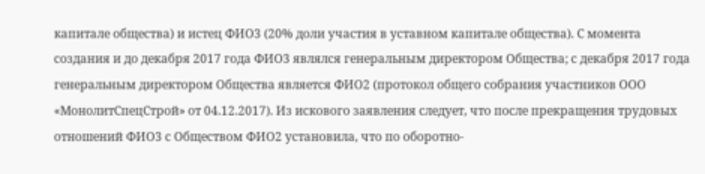капитале общества) и истец ФИО3 (20% доли участия в уставном капитале общества). С момента создания и до декабря 2017 года ФИО3 являлся генеральным директором Общества; с декабря 2017 года генеральным директором Общества является ФИО2 (протокол общего собрания участников ООО «МонолитСпецСтрой» от 04.12.2017). Из искового заявления следует, что после прекращения трудовых отношений ФИО3 с Обществом ФИО2 установила, что по оборотно-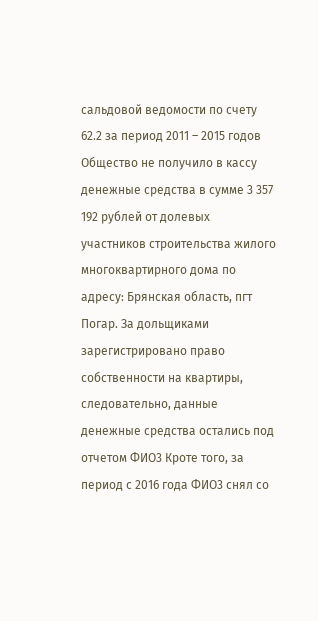сальдовой ведомости по счету 62.2 за период 2011 – 2015 годов Общество не получило в кассу денежные средства в сумме 3 357 192 рублей от долевых участников строительства жилого многоквартирного дома по адресу: Брянская область, пгт Погар. За дольщиками зарегистрировано право собственности на квартиры, следовательно, данные денежные средства остались под отчетом ФИО3 Кроте того, за период с 2016 года ФИО3 снял со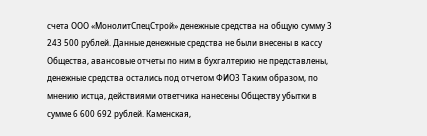счета ООО «МонолитСпецСтрой» денежные средства на общую сумму 3 243 500 рублей. Данные денежные средства не были внесены в кассу Общества, авансовые отчеты по ним в бухгалтерию не представлены, денежные средства остались под отчетом ФИО3 Таким образом, по мнению истца, действиями ответчика нанесены Обществу убытки в сумме 6 600 692 рублей. Каменская,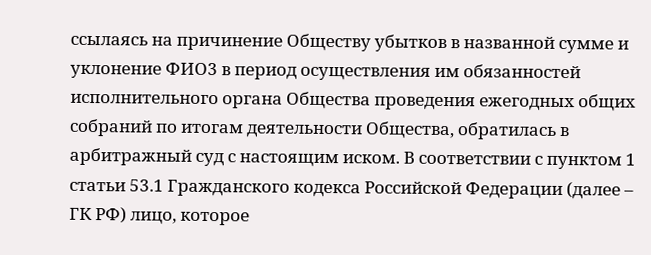ссылаясь на причинение Обществу убытков в названной сумме и уклонение ФИО3 в период осуществления им обязанностей исполнительного органа Общества проведения ежегодных общих собраний по итогам деятельности Общества, обратилась в арбитражный суд с настоящим иском. В соответствии с пунктом 1 статьи 53.1 Гражданского кодекса Российской Федерации (далее – ГК РФ) лицо, которое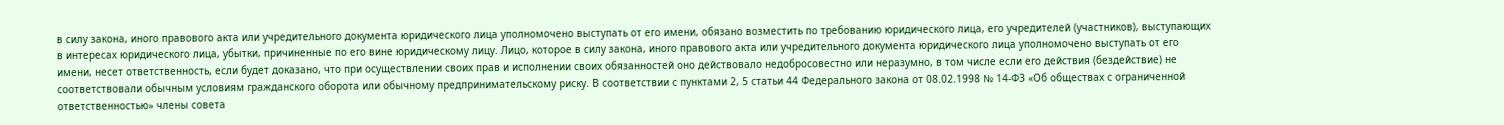в силу закона, иного правового акта или учредительного документа юридического лица уполномочено выступать от его имени, обязано возместить по требованию юридического лица, его учредителей (участников), выступающих в интересах юридического лица, убытки, причиненные по его вине юридическому лицу. Лицо, которое в силу закона, иного правового акта или учредительного документа юридического лица уполномочено выступать от его имени, несет ответственность, если будет доказано, что при осуществлении своих прав и исполнении своих обязанностей оно действовало недобросовестно или неразумно, в том числе если его действия (бездействие) не соответствовали обычным условиям гражданского оборота или обычному предпринимательскому риску. В соответствии с пунктами 2, 5 статьи 44 Федерального закона от 08.02.1998 № 14-ФЗ «Об обществах с ограниченной ответственностью» члены совета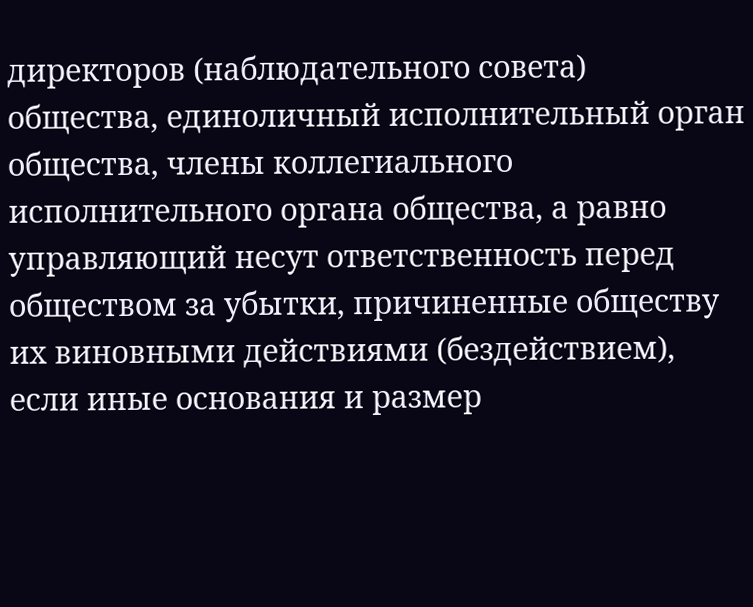директоров (наблюдательного совета) общества, единоличный исполнительный орган общества, члены коллегиального исполнительного органа общества, а равно управляющий несут ответственность перед обществом за убытки, причиненные обществу их виновными действиями (бездействием), если иные основания и размер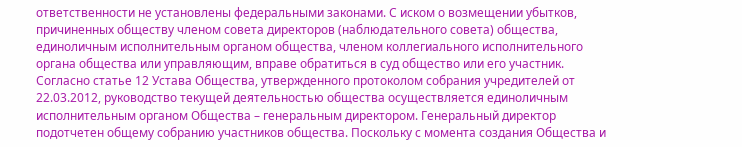ответственности не установлены федеральными законами. С иском о возмещении убытков, причиненных обществу членом совета директоров (наблюдательного совета) общества, единоличным исполнительным органом общества, членом коллегиального исполнительного органа общества или управляющим, вправе обратиться в суд общество или его участник. Согласно статье 12 Устава Общества, утвержденного протоколом собрания учредителей от 22.03.2012, руководство текущей деятельностью общества осуществляется единоличным исполнительным органом Общества – генеральным директором. Генеральный директор подотчетен общему собранию участников общества. Поскольку с момента создания Общества и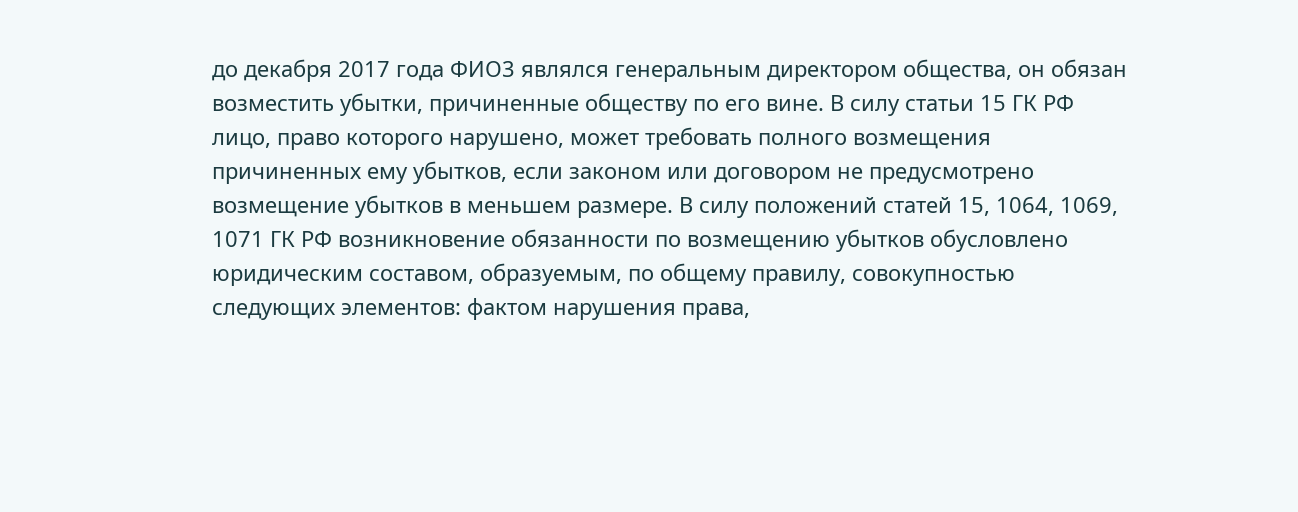до декабря 2017 года ФИО3 являлся генеральным директором общества, он обязан возместить убытки, причиненные обществу по его вине. В силу статьи 15 ГК РФ лицо, право которого нарушено, может требовать полного возмещения причиненных ему убытков, если законом или договором не предусмотрено возмещение убытков в меньшем размере. В силу положений статей 15, 1064, 1069, 1071 ГК РФ возникновение обязанности по возмещению убытков обусловлено юридическим составом, образуемым, по общему правилу, совокупностью следующих элементов: фактом нарушения права,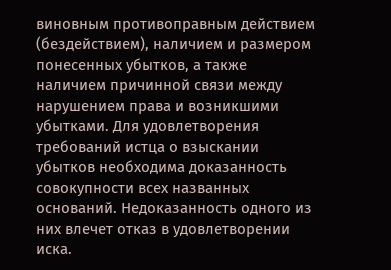виновным противоправным действием (бездействием), наличием и размером понесенных убытков, а также наличием причинной связи между нарушением права и возникшими убытками. Для удовлетворения требований истца о взыскании убытков необходима доказанность совокупности всех названных оснований. Недоказанность одного из них влечет отказ в удовлетворении иска.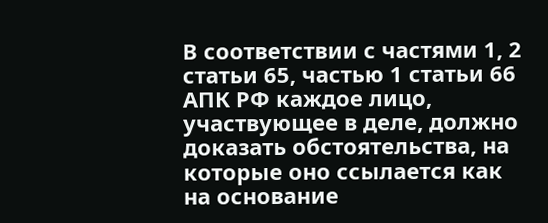В соответствии с частями 1, 2 статьи 65, частью 1 статьи 66 АПК РФ каждое лицо, участвующее в деле, должно доказать обстоятельства, на которые оно ссылается как на основание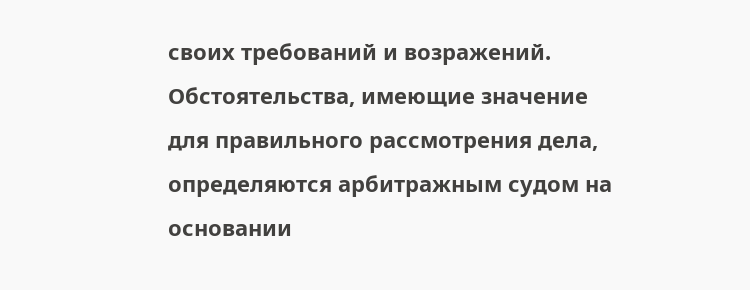своих требований и возражений. Обстоятельства, имеющие значение для правильного рассмотрения дела, определяются арбитражным судом на основании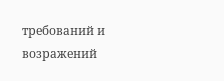требований и возражений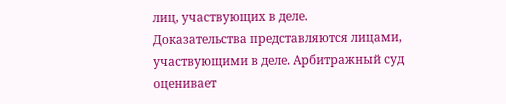лиц, участвующих в деле. Доказательства представляются лицами, участвующими в деле. Арбитражный суд оценивает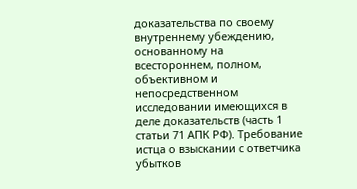доказательства по своему внутреннему убеждению, основанному на всестороннем, полном, объективном и непосредственном исследовании имеющихся в деле доказательств (часть 1 статьи 71 АПК РФ). Требование истца о взыскании с ответчика убытков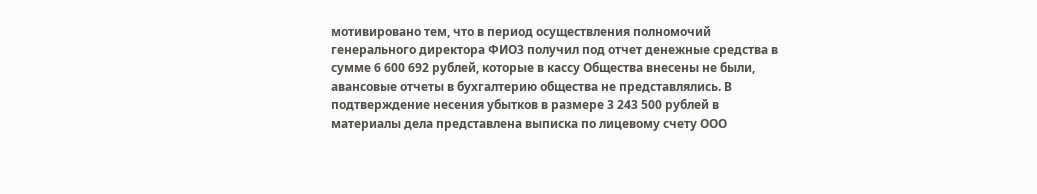мотивировано тем, что в период осуществления полномочий генерального директора ФИО3 получил под отчет денежные средства в сумме 6 600 692 рублей, которые в кассу Общества внесены не были, авансовые отчеты в бухгалтерию общества не представлялись. В подтверждение несения убытков в размере 3 243 500 рублей в материалы дела представлена выписка по лицевому счету ООО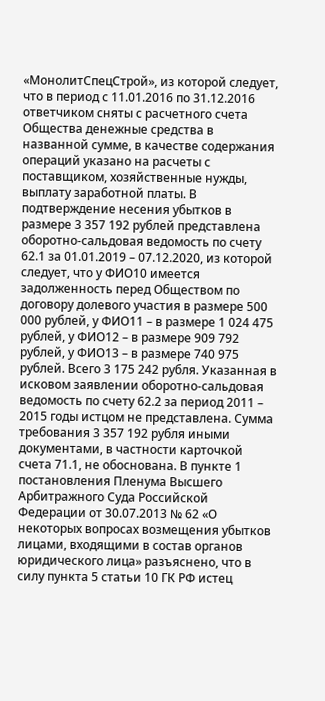«МонолитСпецСтрой», из которой следует, что в период с 11.01.2016 по 31.12.2016 ответчиком сняты с расчетного счета Общества денежные средства в названной сумме, в качестве содержания операций указано на расчеты с поставщиком, хозяйственные нужды, выплату заработной платы. В подтверждение несения убытков в размере 3 357 192 рублей представлена оборотно-сальдовая ведомость по счету 62.1 за 01.01.2019 – 07.12.2020, из которой следует, что у ФИО10 имеется задолженность перед Обществом по договору долевого участия в размере 500 000 рублей, у ФИО11 – в размере 1 024 475 рублей, у ФИО12 – в размере 909 792 рублей, у ФИО13 – в размере 740 975 рублей. Всего 3 175 242 рубля. Указанная в исковом заявлении оборотно-сальдовая ведомость по счету 62.2 за период 2011 – 2015 годы истцом не представлена. Сумма требования 3 357 192 рубля иными документами, в частности карточкой счета 71.1, не обоснована. В пункте 1 постановления Пленума Высшего Арбитражного Суда Российской Федерации от 30.07.2013 № 62 «О некоторых вопросах возмещения убытков лицами, входящими в состав органов юридического лица» разъяснено, что в силу пункта 5 статьи 10 ГК РФ истец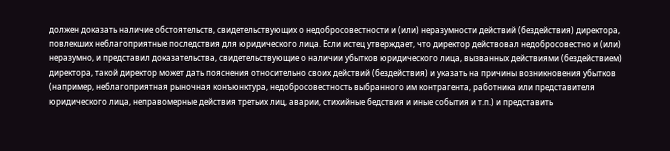должен доказать наличие обстоятельств, свидетельствующих о недобросовестности и (или) неразумности действий (бездействия) директора, повлекших неблагоприятные последствия для юридического лица. Если истец утверждает, что директор действовал недобросовестно и (или) неразумно, и представил доказательства, свидетельствующие о наличии убытков юридического лица, вызванных действиями (бездействием) директора, такой директор может дать пояснения относительно своих действий (бездействия) и указать на причины возникновения убытков (например, неблагоприятная рыночная конъюнктура, недобросовестность выбранного им контрагента, работника или представителя юридического лица, неправомерные действия третьих лиц, аварии, стихийные бедствия и иные события и т.п.) и представить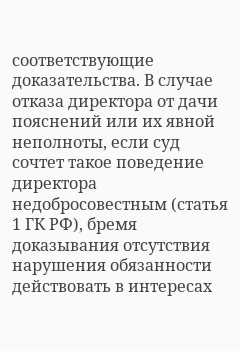соответствующие доказательства. В случае отказа директора от дачи пояснений или их явной неполноты, если суд сочтет такое поведение директора недобросовестным (статья 1 ГК РФ), бремя доказывания отсутствия нарушения обязанности действовать в интересах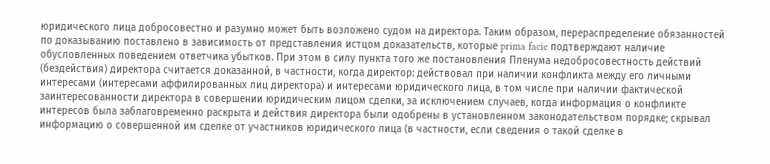юридического лица добросовестно и разумно может быть возложено судом на директора. Таким образом, перераспределение обязанностей по доказыванию поставлено в зависимость от представления истцом доказательств, которые prima facie подтверждают наличие обусловленных поведением ответчика убытков. При этом в силу пункта того же постановления Пленума недобросовестность действий (бездействия) директора считается доказанной, в частности, когда директор: действовал при наличии конфликта между его личными интересами (интересами аффилированных лиц директора) и интересами юридического лица, в том числе при наличии фактической заинтересованности директора в совершении юридическим лицом сделки, за исключением случаев, когда информация о конфликте интересов была заблаговременно раскрыта и действия директора были одобрены в установленном законодательством порядке; скрывал информацию о совершенной им сделке от участников юридического лица (в частности, если сведения о такой сделке в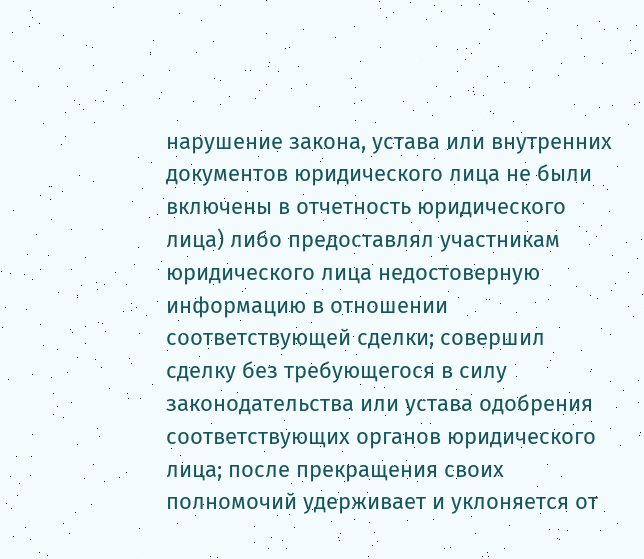нарушение закона, устава или внутренних документов юридического лица не были включены в отчетность юридического лица) либо предоставлял участникам юридического лица недостоверную информацию в отношении соответствующей сделки; совершил сделку без требующегося в силу законодательства или устава одобрения соответствующих органов юридического лица; после прекращения своих полномочий удерживает и уклоняется от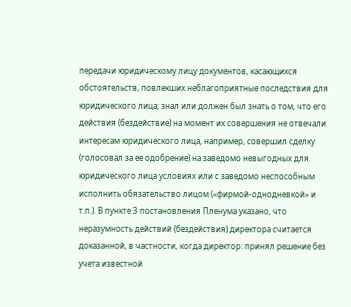передачи юридическому лицу документов, касающихся обстоятельств, повлекших неблагоприятные последствия для юридического лица; знал или должен был знать о том, что его действия (бездействие) на момент их совершения не отвечали интересам юридического лица, например, совершил сделку (голосовал за ее одобрение) на заведомо невыгодных для юридического лица условиях или с заведомо неспособным исполнить обязательство лицом («фирмой-однодневкой» и т.п.). В пункте 3 постановления Пленума указано, что неразумность действий (бездействия) директора считается доказанной, в частности, когда директор: принял решение без учета известной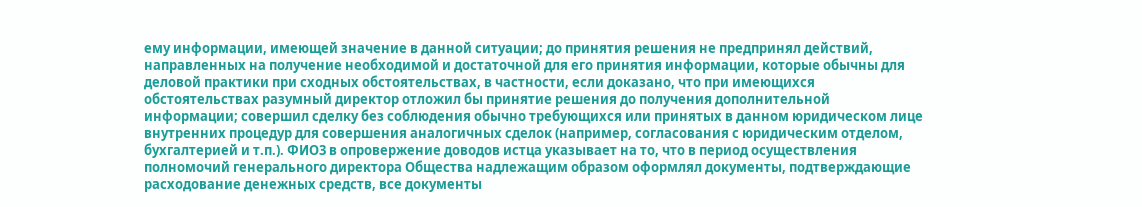ему информации, имеющей значение в данной ситуации; до принятия решения не предпринял действий, направленных на получение необходимой и достаточной для его принятия информации, которые обычны для деловой практики при сходных обстоятельствах, в частности, если доказано, что при имеющихся обстоятельствах разумный директор отложил бы принятие решения до получения дополнительной информации; совершил сделку без соблюдения обычно требующихся или принятых в данном юридическом лице внутренних процедур для совершения аналогичных сделок (например, согласования с юридическим отделом, бухгалтерией и т.п.). ФИО3 в опровержение доводов истца указывает на то, что в период осуществления полномочий генерального директора Общества надлежащим образом оформлял документы, подтверждающие расходование денежных средств, все документы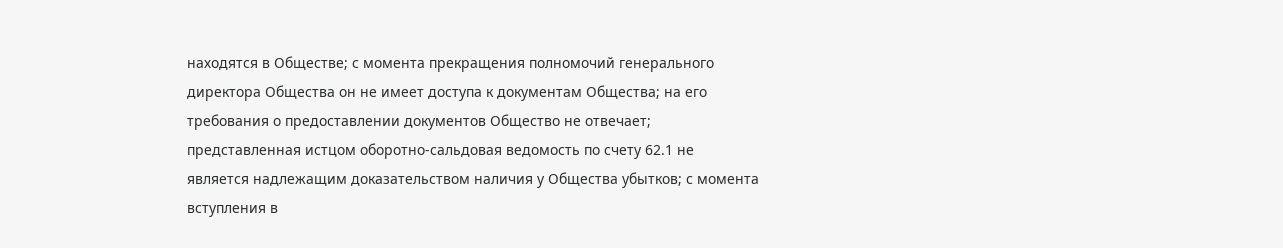находятся в Обществе; с момента прекращения полномочий генерального директора Общества он не имеет доступа к документам Общества; на его требования о предоставлении документов Общество не отвечает; представленная истцом оборотно-сальдовая ведомость по счету 62.1 не является надлежащим доказательством наличия у Общества убытков; с момента вступления в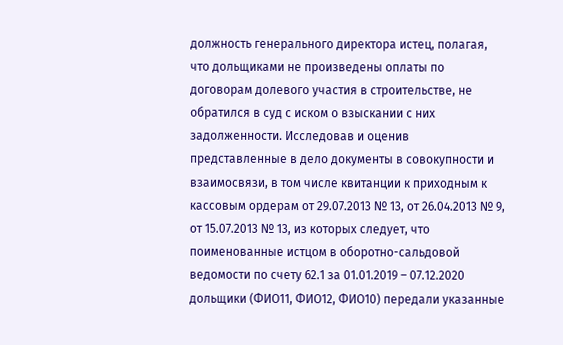должность генерального директора истец, полагая, что дольщиками не произведены оплаты по договорам долевого участия в строительстве, не обратился в суд с иском о взыскании с них задолженности. Исследовав и оценив представленные в дело документы в совокупности и взаимосвязи, в том числе квитанции к приходным к кассовым ордерам от 29.07.2013 № 13, от 26.04.2013 № 9, от 15.07.2013 № 13, из которых следует, что поименованные истцом в оборотно-сальдовой ведомости по счету 62.1 за 01.01.2019 – 07.12.2020 дольщики (ФИО11, ФИО12, ФИО10) передали указанные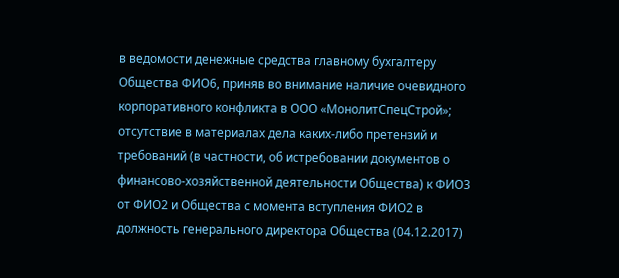в ведомости денежные средства главному бухгалтеру Общества ФИО6, приняв во внимание наличие очевидного корпоративного конфликта в ООО «МонолитСпецСтрой»; отсутствие в материалах дела каких-либо претензий и требований (в частности, об истребовании документов о финансово-хозяйственной деятельности Общества) к ФИО3 от ФИО2 и Общества с момента вступления ФИО2 в должность генерального директора Общества (04.12.2017)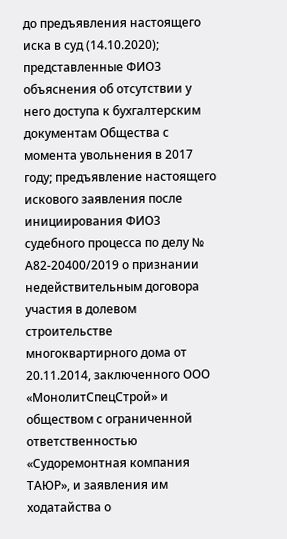до предъявления настоящего иска в суд (14.10.2020); представленные ФИО3 объяснения об отсутствии у него доступа к бухгалтерским документам Общества с момента увольнения в 2017 году; предъявление настоящего искового заявления после инициирования ФИО3 судебного процесса по делу № А82-20400/2019 о признании недействительным договора участия в долевом строительстве многоквартирного дома от 20.11.2014, заключенного ООО «МонолитСпецСтрой» и обществом с ограниченной ответственностью «Судоремонтная компания ТАЮР», и заявления им ходатайства о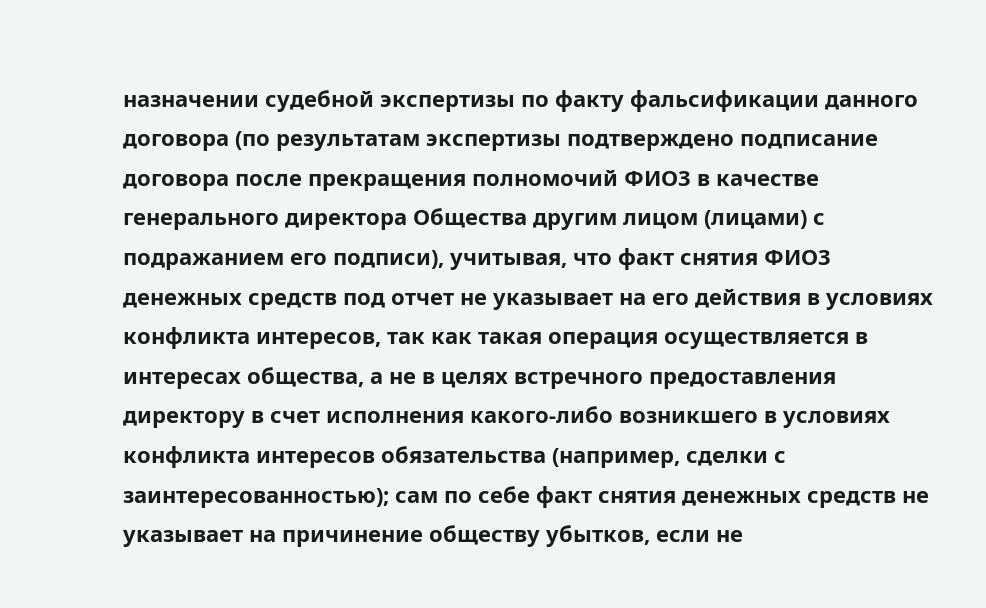назначении судебной экспертизы по факту фальсификации данного договора (по результатам экспертизы подтверждено подписание договора после прекращения полномочий ФИО3 в качестве генерального директора Общества другим лицом (лицами) с подражанием его подписи), учитывая, что факт снятия ФИО3 денежных средств под отчет не указывает на его действия в условиях конфликта интересов, так как такая операция осуществляется в интересах общества, а не в целях встречного предоставления директору в счет исполнения какого-либо возникшего в условиях конфликта интересов обязательства (например, сделки с заинтересованностью); сам по себе факт снятия денежных средств не указывает на причинение обществу убытков, если не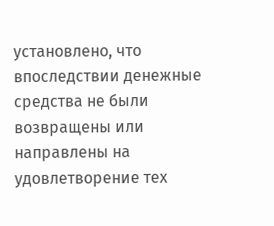установлено, что впоследствии денежные средства не были возвращены или направлены на удовлетворение тех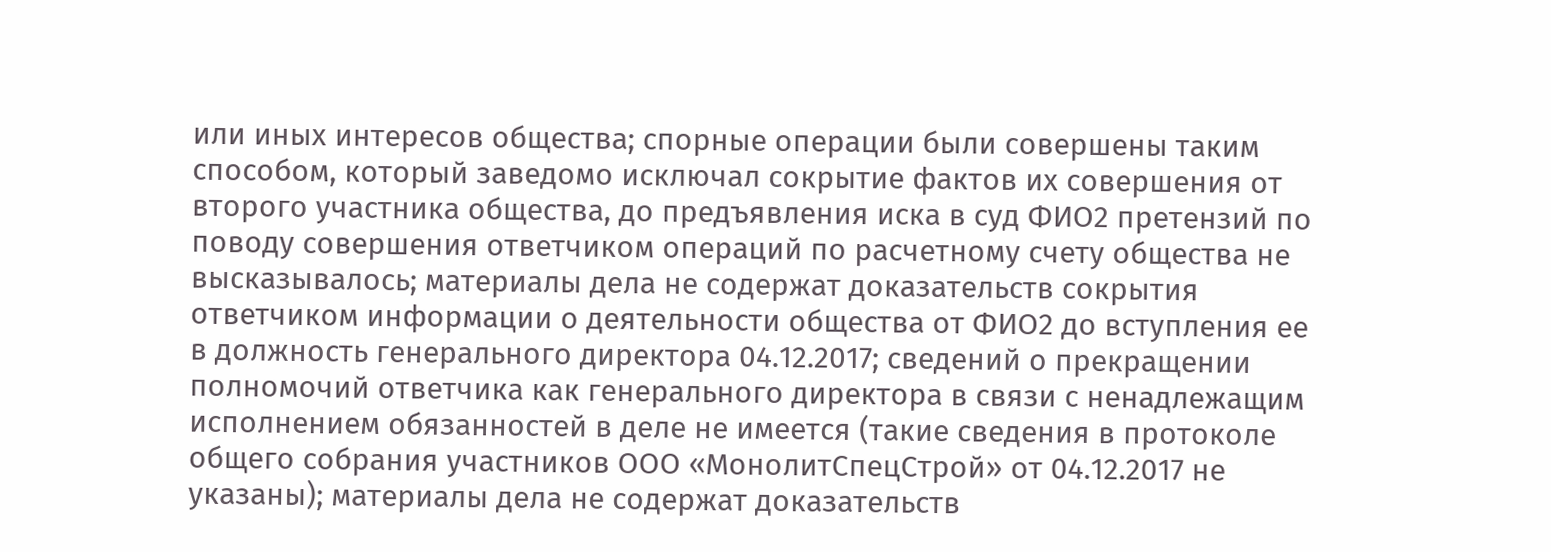или иных интересов общества; спорные операции были совершены таким способом, который заведомо исключал сокрытие фактов их совершения от второго участника общества, до предъявления иска в суд ФИО2 претензий по поводу совершения ответчиком операций по расчетному счету общества не высказывалось; материалы дела не содержат доказательств сокрытия ответчиком информации о деятельности общества от ФИО2 до вступления ее в должность генерального директора 04.12.2017; сведений о прекращении полномочий ответчика как генерального директора в связи с ненадлежащим исполнением обязанностей в деле не имеется (такие сведения в протоколе общего собрания участников ООО «МонолитСпецСтрой» от 04.12.2017 не указаны); материалы дела не содержат доказательств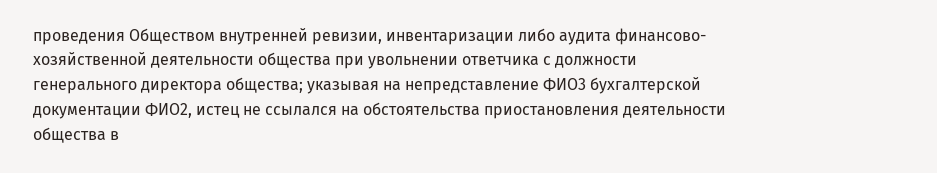проведения Обществом внутренней ревизии, инвентаризации либо аудита финансово-хозяйственной деятельности общества при увольнении ответчика с должности генерального директора общества; указывая на непредставление ФИО3 бухгалтерской документации ФИО2, истец не ссылался на обстоятельства приостановления деятельности общества в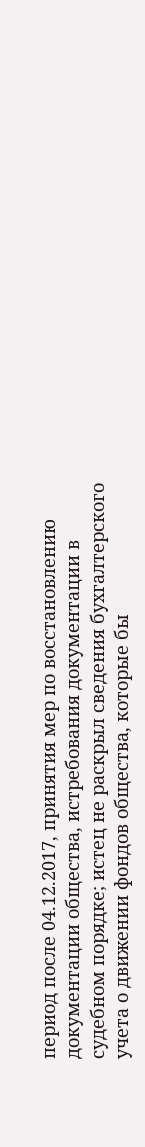период после 04.12.2017, принятия мер по восстановлению документации общества, истребования документации в судебном порядке; истец не раскрыл сведения бухгалтерского учета о движении фондов общества, которые бы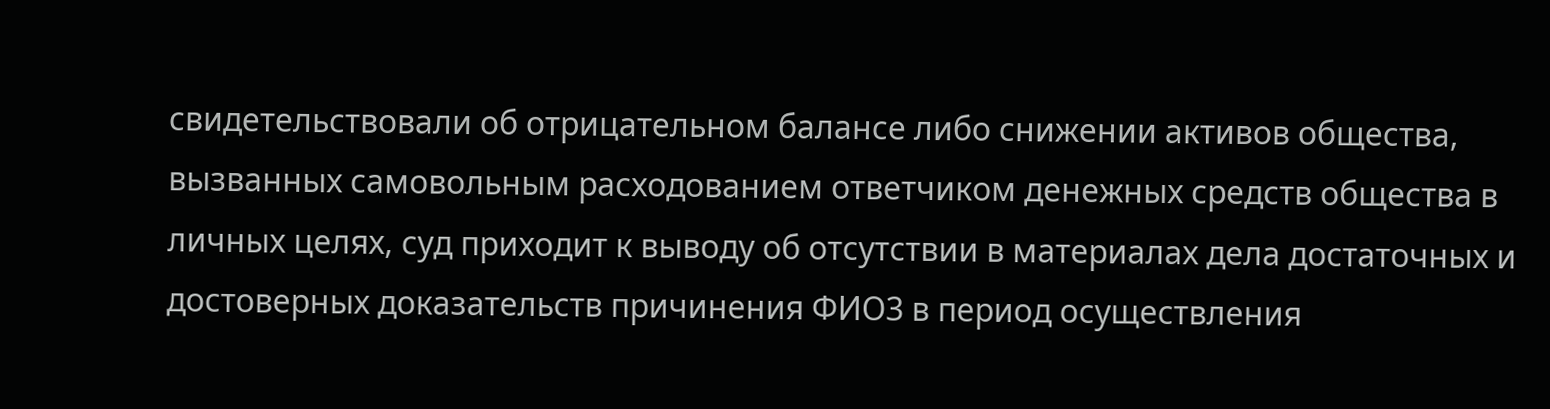свидетельствовали об отрицательном балансе либо снижении активов общества, вызванных самовольным расходованием ответчиком денежных средств общества в личных целях, суд приходит к выводу об отсутствии в материалах дела достаточных и достоверных доказательств причинения ФИО3 в период осуществления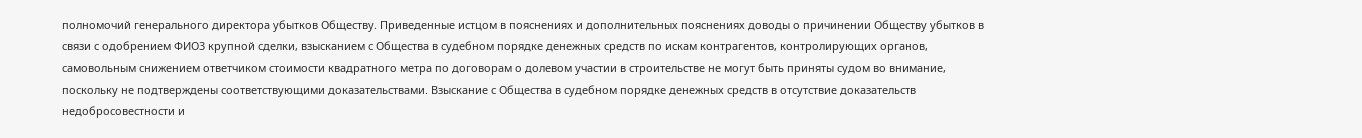полномочий генерального директора убытков Обществу. Приведенные истцом в пояснениях и дополнительных пояснениях доводы о причинении Обществу убытков в связи с одобрением ФИО3 крупной сделки, взысканием с Общества в судебном порядке денежных средств по искам контрагентов, контролирующих органов, самовольным снижением ответчиком стоимости квадратного метра по договорам о долевом участии в строительстве не могут быть приняты судом во внимание, поскольку не подтверждены соответствующими доказательствами. Взыскание с Общества в судебном порядке денежных средств в отсутствие доказательств недобросовестности и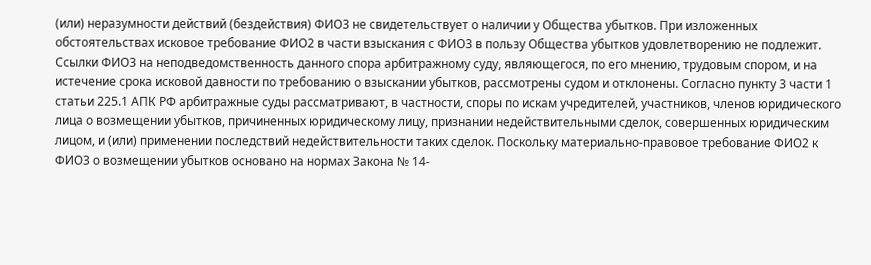(или) неразумности действий (бездействия) ФИО3 не свидетельствует о наличии у Общества убытков. При изложенных обстоятельствах исковое требование ФИО2 в части взыскания с ФИО3 в пользу Общества убытков удовлетворению не подлежит. Ссылки ФИО3 на неподведомственность данного спора арбитражному суду, являющегося, по его мнению, трудовым спором, и на истечение срока исковой давности по требованию о взыскании убытков, рассмотрены судом и отклонены. Согласно пункту 3 части 1 статьи 225.1 АПК РФ арбитражные суды рассматривают, в частности, споры по искам учредителей, участников, членов юридического лица о возмещении убытков, причиненных юридическому лицу, признании недействительными сделок, совершенных юридическим лицом, и (или) применении последствий недействительности таких сделок. Поскольку материально-правовое требование ФИО2 к ФИО3 о возмещении убытков основано на нормах Закона № 14-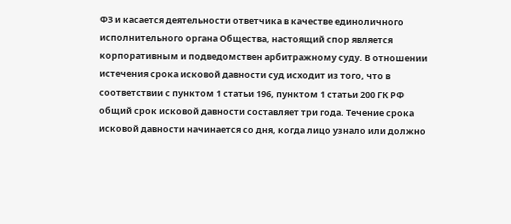ФЗ и касается деятельности ответчика в качестве единоличного исполнительного органа Общества, настоящий спор является корпоративным и подведомствен арбитражному суду. В отношении истечения срока исковой давности суд исходит из того, что в соответствии с пунктом 1 статьи 196, пунктом 1 статьи 200 ГК РФ общий срок исковой давности составляет три года. Течение срока исковой давности начинается со дня, когда лицо узнало или должно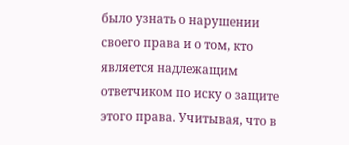было узнать о нарушении своего права и о том, кто является надлежащим ответчиком по иску о защите этого права. Учитывая, что в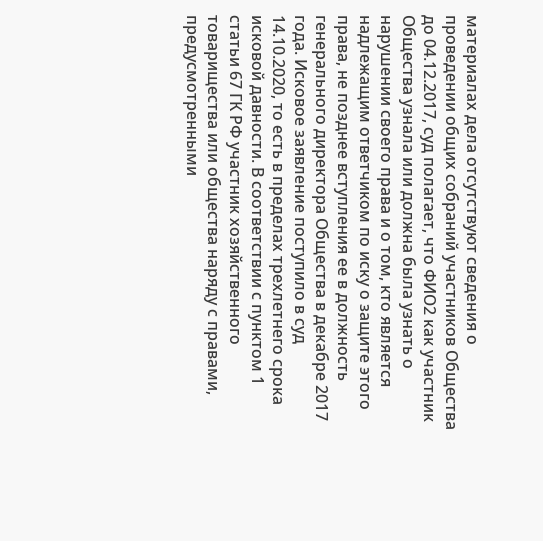материалах дела отсутствуют сведения о проведении общих собраний участников Общества до 04.12.2017, суд полагает, что ФИО2 как участник Общества узнала или должна была узнать о нарушении своего права и о том, кто является надлежащим ответчиком по иску о защите этого права, не позднее вступления ее в должность генерального директора Общества в декабре 2017 года. Исковое заявление поступило в суд 14.10.2020, то есть в пределах трехлетнего срока исковой давности. В соответствии с пунктом 1 статьи 67 ГК РФ участник хозяйственного товарищества или общества наряду с правами, предусмотренными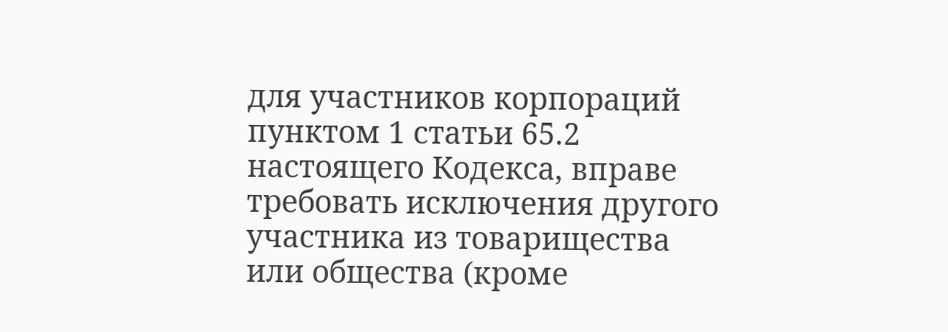для участников корпораций пунктом 1 статьи 65.2 настоящего Кодекса, вправе требовать исключения другого участника из товарищества или общества (кроме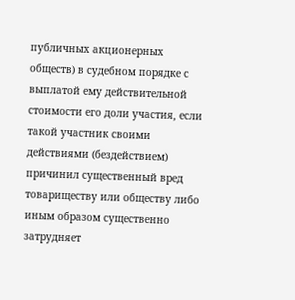публичных акционерных обществ) в судебном порядке с выплатой ему действительной стоимости его доли участия, если такой участник своими действиями (бездействием) причинил существенный вред товариществу или обществу либо иным образом существенно затрудняет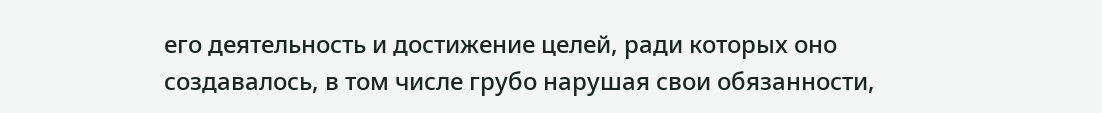его деятельность и достижение целей, ради которых оно создавалось, в том числе грубо нарушая свои обязанности,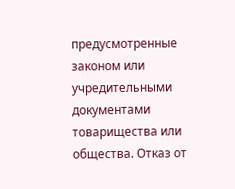предусмотренные законом или учредительными документами товарищества или общества. Отказ от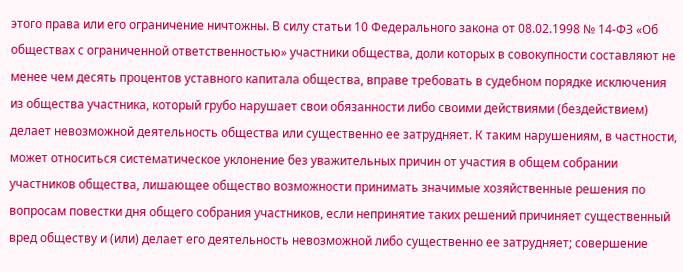этого права или его ограничение ничтожны. В силу статьи 10 Федерального закона от 08.02.1998 № 14-ФЗ «Об обществах с ограниченной ответственностью» участники общества, доли которых в совокупности составляют не менее чем десять процентов уставного капитала общества, вправе требовать в судебном порядке исключения из общества участника, который грубо нарушает свои обязанности либо своими действиями (бездействием) делает невозможной деятельность общества или существенно ее затрудняет. К таким нарушениям, в частности, может относиться систематическое уклонение без уважительных причин от участия в общем собрании участников общества, лишающее общество возможности принимать значимые хозяйственные решения по вопросам повестки дня общего собрания участников, если непринятие таких решений причиняет существенный вред обществу и (или) делает его деятельность невозможной либо существенно ее затрудняет; совершение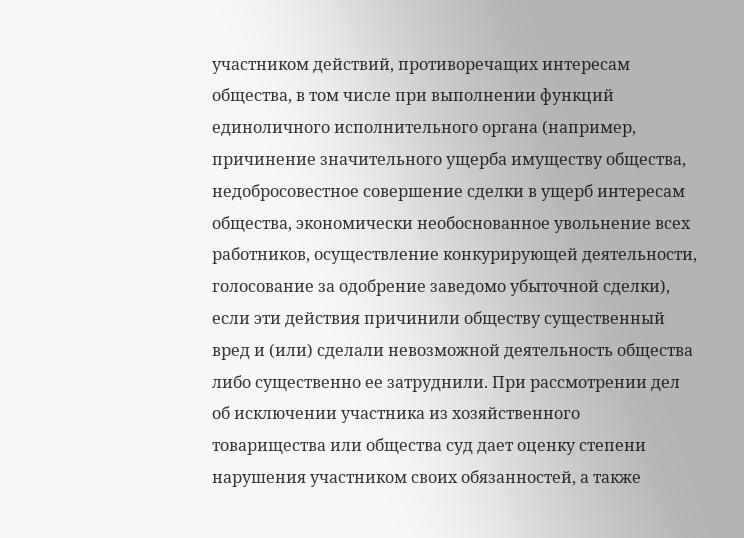участником действий, противоречащих интересам общества, в том числе при выполнении функций единоличного исполнительного органа (например, причинение значительного ущерба имуществу общества, недобросовестное совершение сделки в ущерб интересам общества, экономически необоснованное увольнение всех работников, осуществление конкурирующей деятельности, голосование за одобрение заведомо убыточной сделки), если эти действия причинили обществу существенный вред и (или) сделали невозможной деятельность общества либо существенно ее затруднили. При рассмотрении дел об исключении участника из хозяйственного товарищества или общества суд дает оценку степени нарушения участником своих обязанностей, а также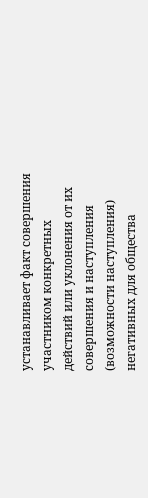устанавливает факт совершения участником конкретных действий или уклонения от их совершения и наступления (возможности наступления) негативных для общества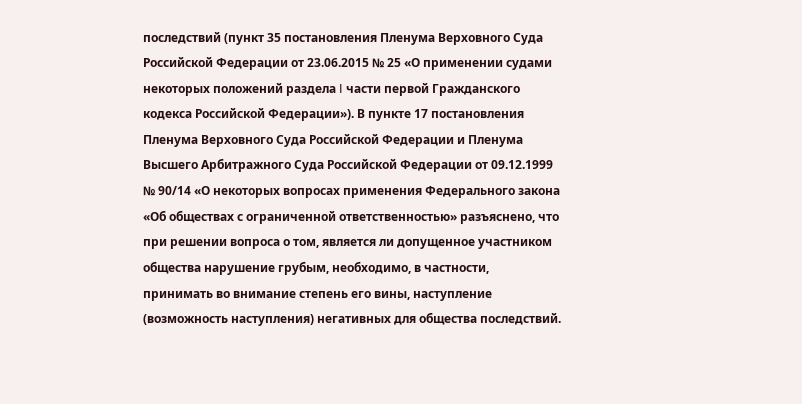последствий (пункт 35 постановления Пленума Верховного Суда Российской Федерации от 23.06.2015 № 25 «О применении судами некоторых положений раздела I части первой Гражданского кодекса Российской Федерации»). В пункте 17 постановления Пленума Верховного Суда Российской Федерации и Пленума Высшего Арбитражного Суда Российской Федерации от 09.12.1999 № 90/14 «О некоторых вопросах применения Федерального закона «Об обществах с ограниченной ответственностью» разъяснено, что при решении вопроса о том, является ли допущенное участником общества нарушение грубым, необходимо, в частности, принимать во внимание степень его вины, наступление (возможность наступления) негативных для общества последствий.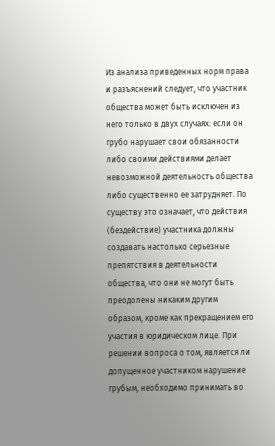Из анализа приведенных норм права и разъяснений следует, что участник общества может быть исключен из него только в двух случаях: если он грубо нарушает свои обязанности либо своими действиями делает невозможной деятельность общества либо существенно ее затрудняет. По существу это означает, что действия (бездействие) участника должны создавать настолько серьезные препятствия в деятельности общества, что они не могут быть преодолены никаким другим образом, кроме как прекращением его участия в юридическом лице. При решении вопроса о том, является ли допущенное участником нарушение грубым, необходимо принимать во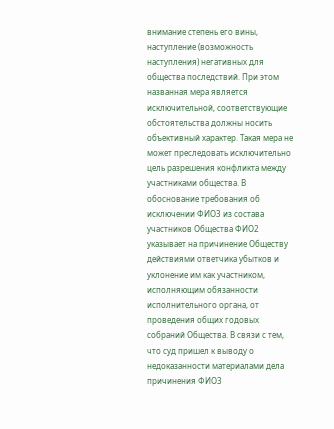внимание степень его вины, наступление (возможность наступления) негативных для общества последствий. При этом названная мера является исключительной, соответствующие обстоятельства должны носить объективный характер. Такая мера не может преследовать исключительно цель разрешения конфликта между участниками общества. В обоснование требования об исключении ФИО3 из состава участников Общества ФИО2 указывает на причинение Обществу действиями ответчика убытков и уклонение им как участником, исполняющим обязанности исполнительного органа, от проведения общих годовых собраний Общества. В связи с тем, что суд пришел к выводу о недоказанности материалами дела причинения ФИО3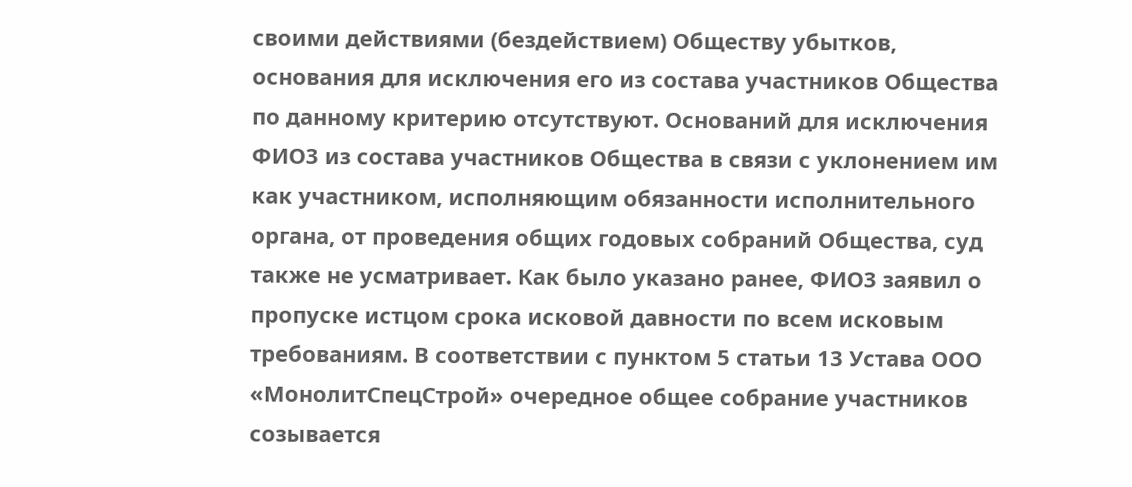своими действиями (бездействием) Обществу убытков, основания для исключения его из состава участников Общества по данному критерию отсутствуют. Оснований для исключения ФИО3 из состава участников Общества в связи с уклонением им как участником, исполняющим обязанности исполнительного органа, от проведения общих годовых собраний Общества, суд также не усматривает. Как было указано ранее, ФИО3 заявил о пропуске истцом срока исковой давности по всем исковым требованиям. В соответствии с пунктом 5 статьи 13 Устава ООО «МонолитСпецСтрой» очередное общее собрание участников созывается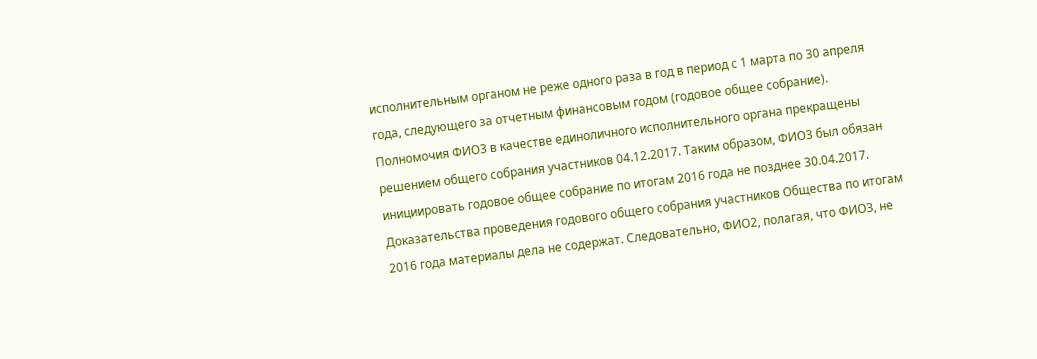исполнительным органом не реже одного раза в год в период с 1 марта по 30 апреля года, следующего за отчетным финансовым годом (годовое общее собрание). Полномочия ФИО3 в качестве единоличного исполнительного органа прекращены решением общего собрания участников 04.12.2017. Таким образом, ФИО3 был обязан инициировать годовое общее собрание по итогам 2016 года не позднее 30.04.2017. Доказательства проведения годового общего собрания участников Общества по итогам 2016 года материалы дела не содержат. Следовательно, ФИО2, полагая, что ФИО3, не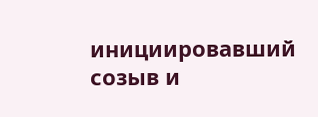инициировавший созыв и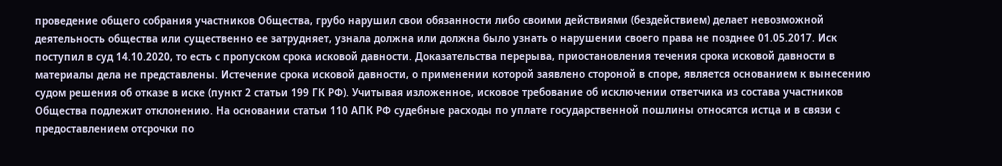проведение общего собрания участников Общества, грубо нарушил свои обязанности либо своими действиями (бездействием) делает невозможной деятельность общества или существенно ее затрудняет, узнала должна или должна было узнать о нарушении своего права не позднее 01.05.2017. Иск поступил в суд 14.10.2020, то есть с пропуском срока исковой давности. Доказательства перерыва, приостановления течения срока исковой давности в материалы дела не представлены. Истечение срока исковой давности, о применении которой заявлено стороной в споре, является основанием к вынесению судом решения об отказе в иске (пункт 2 статьи 199 ГК РФ). Учитывая изложенное, исковое требование об исключении ответчика из состава участников Общества подлежит отклонению. На основании статьи 110 АПК РФ судебные расходы по уплате государственной пошлины относятся истца и в связи с предоставлением отсрочки по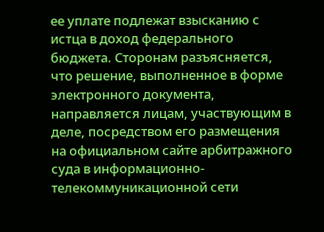ее уплате подлежат взысканию с истца в доход федерального бюджета. Сторонам разъясняется, что решение, выполненное в форме электронного документа, направляется лицам, участвующим в деле, посредством его размещения на официальном сайте арбитражного суда в информационно-телекоммуникационной сети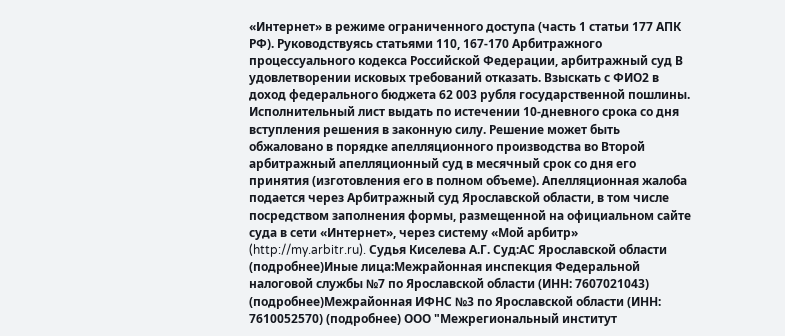«Интернет» в режиме ограниченного доступа (часть 1 статьи 177 АПК РФ). Руководствуясь статьями 110, 167-170 Арбитражного процессуального кодекса Российской Федерации, арбитражный суд В удовлетворении исковых требований отказать. Взыскать с ФИО2 в доход федерального бюджета 62 003 рубля государственной пошлины. Исполнительный лист выдать по истечении 10-дневного срока со дня вступления решения в законную силу. Решение может быть обжаловано в порядке апелляционного производства во Второй арбитражный апелляционный суд в месячный срок со дня его принятия (изготовления его в полном объеме). Апелляционная жалоба подается через Арбитражный суд Ярославской области, в том числе посредством заполнения формы, размещенной на официальном сайте суда в сети «Интернет», через систему «Мой арбитр» (http://my.arbitr.ru). Судья Киселева А.Г. Суд:АС Ярославской области (подробнее)Иные лица:Межрайонная инспекция Федеральной налоговой службы №7 по Ярославской области (ИНН: 7607021043) (подробнее)Межрайонная ИФНС №3 по Ярославской области (ИНН: 7610052570) (подробнее) ООО "Межрегиональный институт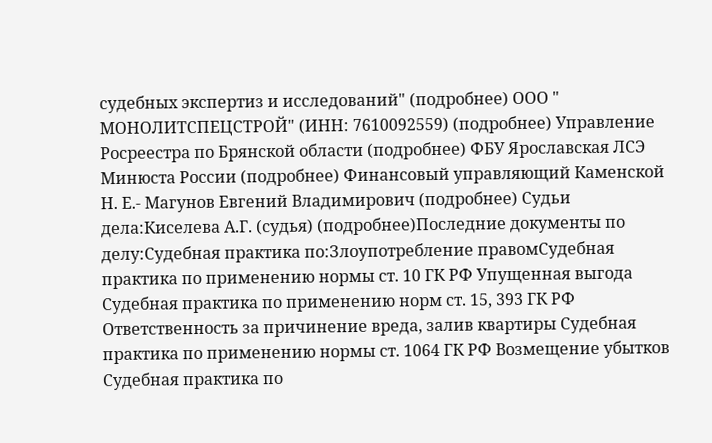судебных экспертиз и исследований" (подробнее) ООО " МОНОЛИТСПЕЦСТРОЙ" (ИНН: 7610092559) (подробнее) Управление Росреестра по Брянской области (подробнее) ФБУ Ярославская ЛСЭ Минюста России (подробнее) Финансовый управляющий Каменской Н. Е.- Магунов Евгений Владимирович (подробнее) Судьи дела:Киселева А.Г. (судья) (подробнее)Последние документы по делу:Судебная практика по:Злоупотребление правомСудебная практика по применению нормы ст. 10 ГК РФ Упущенная выгода Судебная практика по применению норм ст. 15, 393 ГК РФ Ответственность за причинение вреда, залив квартиры Судебная практика по применению нормы ст. 1064 ГК РФ Возмещение убытков Судебная практика по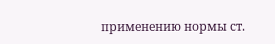применению нормы ст.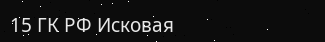15 ГК РФ Исковая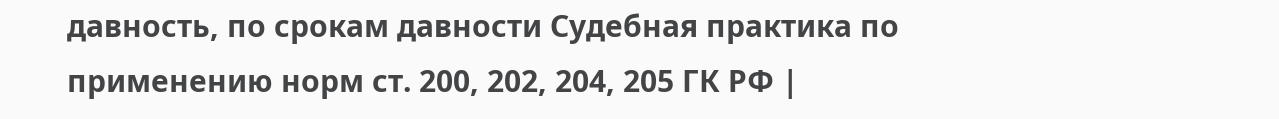давность, по срокам давности Судебная практика по применению норм ст. 200, 202, 204, 205 ГК РФ |